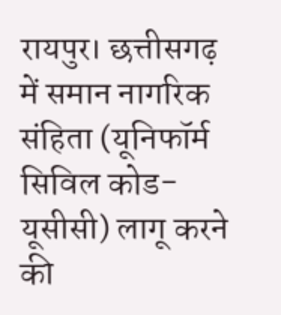रायपुर। छत्तीसगढ़ में समान नागरिक संहिता (यूनिफॉर्म सिविल कोड-यूसीसी) लागू करने की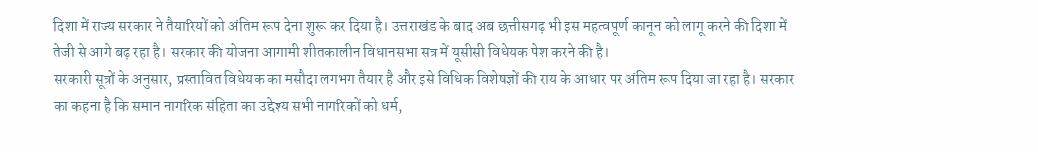दिशा में राज्य सरकार ने तैयारियों को अंतिम रूप देना शुरू कर दिया है। उत्तराखंड के बाद अब छत्तीसगढ़ भी इस महत्वपूर्ण कानून को लागू करने की दिशा में तेजी से आगे बढ़ रहा है। सरकार की योजना आगामी शीतकालीन विधानसभा सत्र में यूसीसी विधेयक पेश करने की है।
सरकारी सूत्रों के अनुसार, प्रस्तावित विधेयक का मसौदा लगभग तैयार है और इसे विधिक विशेषज्ञों की राय के आधार पर अंतिम रूप दिया जा रहा है। सरकार का कहना है कि समान नागरिक संहिता का उद्देश्य सभी नागरिकों को धर्म,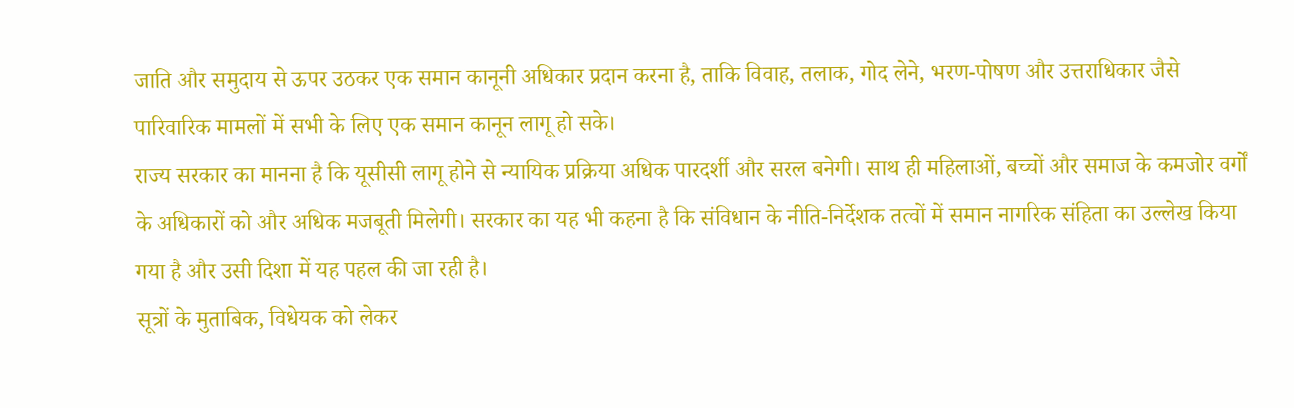जाति और समुदाय से ऊपर उठकर एक समान कानूनी अधिकार प्रदान करना है, ताकि विवाह, तलाक, गोद लेने, भरण-पोषण और उत्तराधिकार जैसे पारिवारिक मामलों में सभी के लिए एक समान कानून लागू हो सके।
राज्य सरकार का मानना है कि यूसीसी लागू होने से न्यायिक प्रक्रिया अधिक पारदर्शी और सरल बनेगी। साथ ही महिलाओं, बच्चों और समाज के कमजोर वर्गों के अधिकारों को और अधिक मजबूती मिलेगी। सरकार का यह भी कहना है कि संविधान के नीति-निर्देशक तत्वों में समान नागरिक संहिता का उल्लेख किया गया है और उसी दिशा में यह पहल की जा रही है।
सूत्रों के मुताबिक, विधेयक को लेकर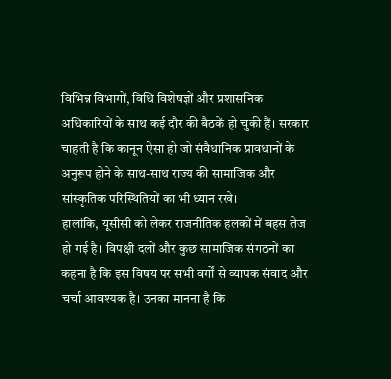विभिन्न विभागों, विधि विशेषज्ञों और प्रशासनिक अधिकारियों के साथ कई दौर की बैठकें हो चुकी हैं। सरकार चाहती है कि कानून ऐसा हो जो संवैधानिक प्रावधानों के अनुरूप होने के साथ-साथ राज्य की सामाजिक और सांस्कृतिक परिस्थितियों का भी ध्यान रखे।
हालांकि, यूसीसी को लेकर राजनीतिक हलकों में बहस तेज हो गई है। विपक्षी दलों और कुछ सामाजिक संगठनों का कहना है कि इस विषय पर सभी वर्गों से व्यापक संवाद और चर्चा आवश्यक है। उनका मानना है कि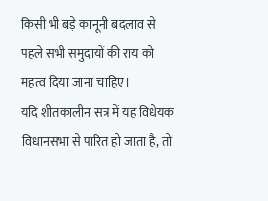किसी भी बड़े कानूनी बदलाव से पहले सभी समुदायों की राय को महत्व दिया जाना चाहिए।
यदि शीतकालीन सत्र में यह विधेयक विधानसभा से पारित हो जाता है, तो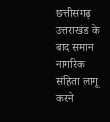छत्तीसगढ़ उत्तराखंड के बाद समान नागरिक संहिता लागू करने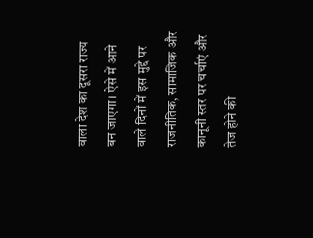वाला देश का दूसरा राज्य बन जाएगा। ऐसे में आने वाले दिनों में इस मुद्दे पर राजनीतिक, सामाजिक और कानूनी स्तर पर चर्चाएं और तेज होने की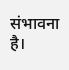संभावना है।